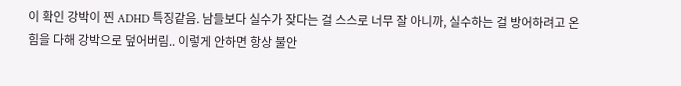이 확인 강박이 찐 ADHD 특징같음. 남들보다 실수가 잦다는 걸 스스로 너무 잘 아니까, 실수하는 걸 방어하려고 온 힘을 다해 강박으로 덮어버림.. 이렇게 안하면 항상 불안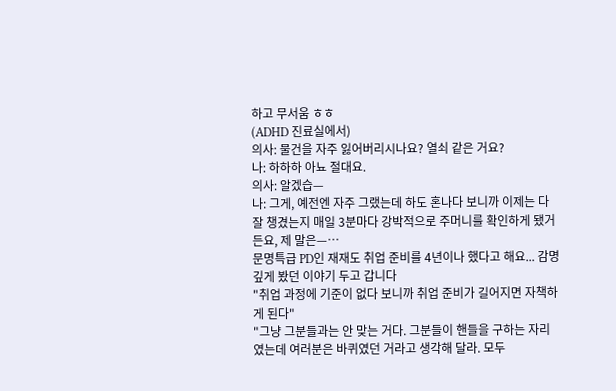하고 무서움 ㅎㅎ
(ADHD 진료실에서)
의사: 물건을 자주 잃어버리시나요? 열쇠 같은 거요?
나: 하하하 아뇨 절대요.
의사: 알겠습—
나: 그게, 예전엔 자주 그랬는데 하도 혼나다 보니까 이제는 다 잘 챙겼는지 매일 3분마다 강박적으로 주머니를 확인하게 됐거든요, 제 말은—…
문명특급 PD인 재재도 취업 준비를 4년이나 했다고 해요... 감명깊게 봤던 이야기 두고 갑니다
"취업 과정에 기준이 없다 보니까 취업 준비가 길어지면 자책하게 된다"
"그냥 그분들과는 안 맞는 거다. 그분들이 핸들을 구하는 자리였는데 여러분은 바퀴였던 거라고 생각해 달라. 모두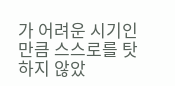가 어려운 시기인 만큼 스스로를 탓하지 않았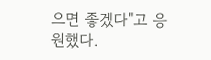으면 좋겠다"고 응원했다.